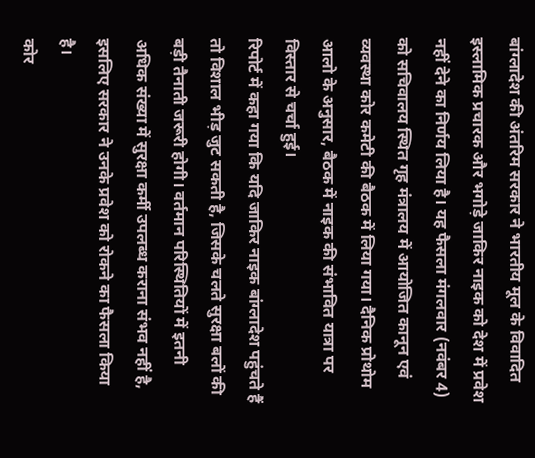बांग्लादेश की अंतरिम सरकार ने भारतीय मूल के विवादित इस्लामिक प्रचारक और भगोड़े जाकिर नाइक को देश में प्रवेश नहीं देने का निर्णय लिया है। यह फैसला मंगलवार (नवंबर 4) को सचिवालय स्थित गृह मंत्रालय में आयोजित कानून एवं व्यवस्था कोर कमेटी की बैठक में लिया गया। दैनिक प्रोथोम आलो के अनुसार, बैठक में नाइक की संभावित यात्रा पर विस्तार से चर्चा हुई।
रिपोर्ट में कहा गया कि यदि जाकिर नाइक बांग्लादेश पहुंचते हैं तो विशाल भीड़ जुट सकती है, जिसके चलते सुरक्षा बलों की बड़ी तैनाती जरूरी होगी। वर्तमान परिस्थितियों में इतनी अधिक संख्या में सुरक्षा कर्मी उपलब्ध कराना संभव नहीं है, इसलिए सरकार ने उनके प्रवेश को रोकने का फैसला किया है।
कोर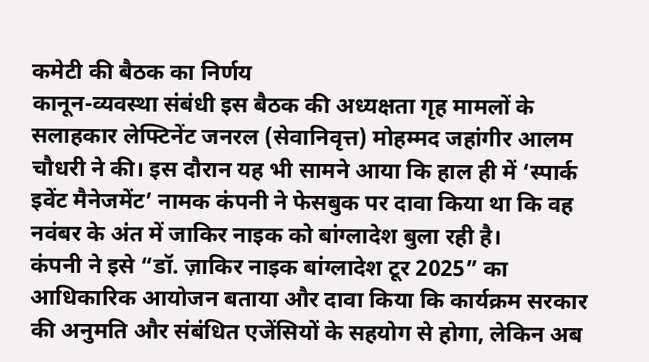कमेटी की बैठक का निर्णय
कानून-व्यवस्था संबंधी इस बैठक की अध्यक्षता गृह मामलों के सलाहकार लेफ्टिनेंट जनरल (सेवानिवृत्त) मोहम्मद जहांगीर आलम चौधरी ने की। इस दौरान यह भी सामने आया कि हाल ही में ‘स्पार्क इवेंट मैनेजमेंट’ नामक कंपनी ने फेसबुक पर दावा किया था कि वह नवंबर के अंत में जाकिर नाइक को बांग्लादेश बुला रही है।
कंपनी ने इसे “डॉ. ज़ाकिर नाइक बांग्लादेश टूर 2025” का आधिकारिक आयोजन बताया और दावा किया कि कार्यक्रम सरकार की अनुमति और संबंधित एजेंसियों के सहयोग से होगा, लेकिन अब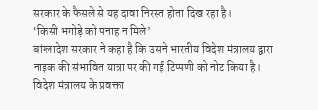सरकार के फैसले से यह दावा निरस्त होता दिख रहा है।
‘किसी भगोड़े को पनाह न मिले’
बांग्लादेश सरकार ने कहा है कि उसने भारतीय विदेश मंत्रालय द्वारा नाइक की संभावित यात्रा पर की गई टिप्पणी को नोट किया है। विदेश मंत्रालय के प्रवक्ता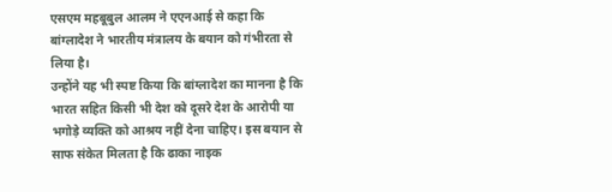एसएम महबूबुल आलम ने एएनआई से कहा कि बांग्लादेश ने भारतीय मंत्रालय के बयान को गंभीरता से लिया है।
उन्होंने यह भी स्पष्ट किया कि बांग्लादेश का मानना है कि भारत सहित किसी भी देश को दूसरे देश के आरोपी या भगोड़े व्यक्ति को आश्रय नहीं देना चाहिए। इस बयान से साफ संकेत मिलता है कि ढाका नाइक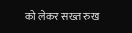को लेकर सख्त रुख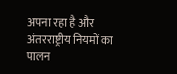अपना रहा है और अंतरराष्ट्रीय नियमों का पालन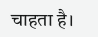चाहता है।